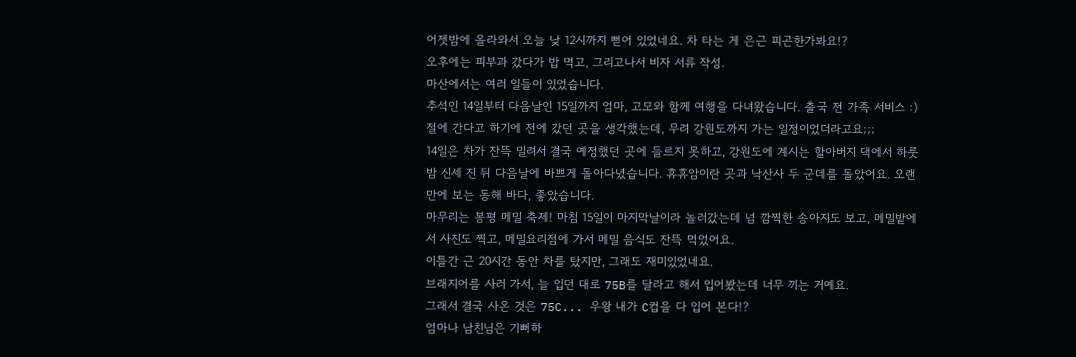어젯밤에 올라와서 오늘 낮 12시까지 뻗어 있었네요. 차 타는 게 은근 피곤한가봐요!?
오후에는 피부과 갔다가 밥 먹고, 그리고나서 비자 서류 작성.
마산에서는 여러 일들이 있었습니다.
추석인 14일부터 다음날인 15일까지 엄마, 고모와 함께 여행을 다녀왔습니다. 출국 전 가족 서비스 :)
절에 간다고 하기에 전에 갔던 곳을 생각했는데, 무려 강원도까지 가는 일정이었더라고요;;;
14일은 차가 잔뜩 밀려서 결국 예정했던 곳에 들르지 못하고, 강원도에 계시는 할아버지 댁에서 하룻밤 신세 진 뒤 다음날에 바쁘게 돌아다녔습니다. 휴휴암이란 곳과 낙산사 두 군데를 돌았어요. 오랜만에 보는 동해 바다, 좋았습니다.
마무리는 봉평 메밀 축제! 마침 15일이 마지막날이라 놀러갔는데 넘 깜찍한 송아지도 보고, 메밀밭에서 사진도 찍고, 메밀요리점에 가서 메밀 음식도 잔뜩 먹었어요.
이틀간 근 20시간 동안 차를 탔지만, 그래도 재미있었네요.
브래지어를 사러 가서, 늘 입던 대로 75B를 달라고 해서 입어봤는데 너무 끼는 거예요.
그래서 결국 사온 것은 75C... 우왕 내가 C컵을 다 입어 본다!?
엄마나 남친님은 기뻐하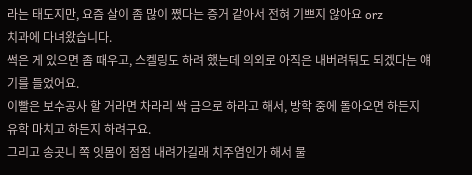라는 태도지만, 요즘 살이 좀 많이 쪘다는 증거 같아서 전혀 기쁘지 않아요 orz
치과에 다녀왔습니다.
썩은 게 있으면 좀 때우고, 스켈링도 하려 했는데 의외로 아직은 내버려둬도 되겠다는 얘기를 들었어요.
이빨은 보수공사 할 거라면 차라리 싹 금으로 하라고 해서, 방학 중에 돌아오면 하든지 유학 마치고 하든지 하려구요.
그리고 송곳니 쪽 잇몸이 점점 내려가길래 치주염인가 해서 물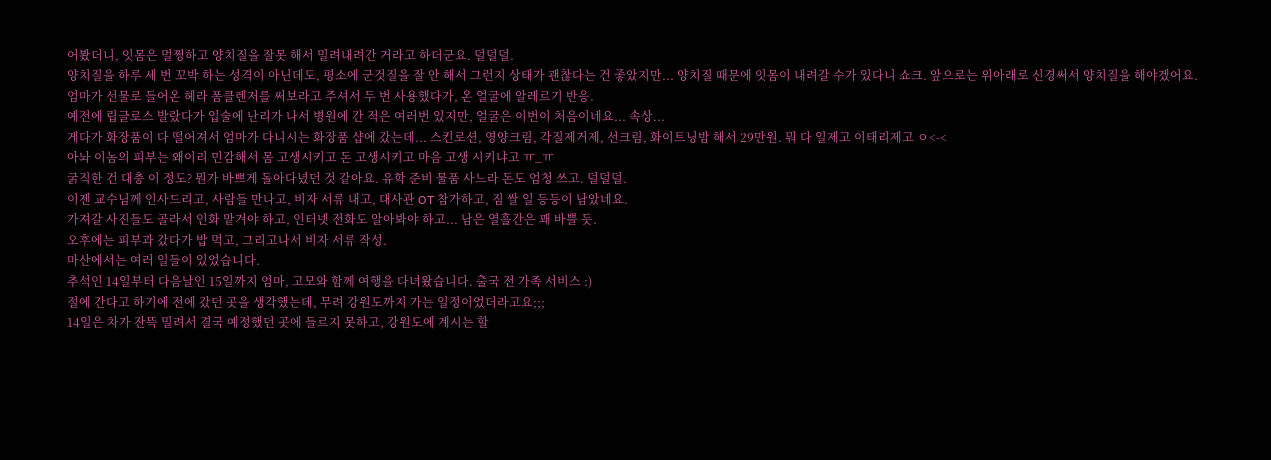어봤더니, 잇몸은 멀쩡하고 양치질을 잘못 해서 밀려내려간 거라고 하더군요. 덜덜덜.
양치질을 하루 세 번 꼬박 하는 성격이 아닌데도, 평소에 군것질을 잘 안 해서 그런지 상태가 괜찮다는 건 좋았지만... 양치질 때문에 잇몸이 내려갈 수가 있다니 쇼크. 앞으로는 위아래로 신경써서 양치질을 해야겠어요.
엄마가 선물로 들어온 헤라 폼클렌저를 써보라고 주셔서 두 번 사용했다가, 온 얼굴에 알레르기 반응.
예전에 립글로스 발랐다가 입술에 난리가 나서 병원에 간 적은 여러번 있지만, 얼굴은 이번이 처음이네요... 속상...
게다가 화장품이 다 떨어져서 엄마가 다니시는 화장품 샵에 갔는데... 스킨로션, 영양크림, 각질제거제, 선크림, 화이트닝밤 해서 29만원. 뭐 다 일제고 이태리제고 ㅇ<-<
아놔 이놈의 피부는 왜이리 민감해서 몸 고생시키고 돈 고생시키고 마음 고생 시키냐고 ㅠ_ㅠ
굵직한 건 대충 이 정도? 뭔가 바쁘게 돌아다녔던 것 같아요. 유학 준비 물품 사느라 돈도 엄청 쓰고. 덜덜덜.
이젠 교수님께 인사드리고, 사람들 만나고, 비자 서류 내고, 대사관 OT 참가하고, 짐 쌀 일 등등이 남았네요.
가져갈 사진들도 골라서 인화 맡겨야 하고, 인터넷 전화도 알아봐야 하고... 남은 열흘간은 꽤 바쁠 듯.
오후에는 피부과 갔다가 밥 먹고, 그리고나서 비자 서류 작성.
마산에서는 여러 일들이 있었습니다.
추석인 14일부터 다음날인 15일까지 엄마, 고모와 함께 여행을 다녀왔습니다. 출국 전 가족 서비스 :)
절에 간다고 하기에 전에 갔던 곳을 생각했는데, 무려 강원도까지 가는 일정이었더라고요;;;
14일은 차가 잔뜩 밀려서 결국 예정했던 곳에 들르지 못하고, 강원도에 계시는 할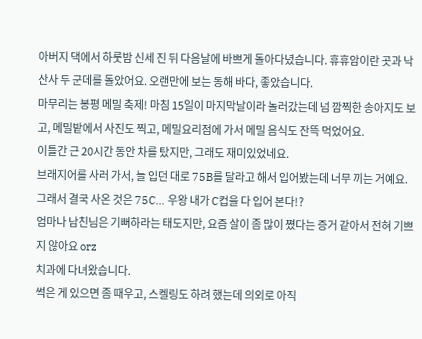아버지 댁에서 하룻밤 신세 진 뒤 다음날에 바쁘게 돌아다녔습니다. 휴휴암이란 곳과 낙산사 두 군데를 돌았어요. 오랜만에 보는 동해 바다, 좋았습니다.
마무리는 봉평 메밀 축제! 마침 15일이 마지막날이라 놀러갔는데 넘 깜찍한 송아지도 보고, 메밀밭에서 사진도 찍고, 메밀요리점에 가서 메밀 음식도 잔뜩 먹었어요.
이틀간 근 20시간 동안 차를 탔지만, 그래도 재미있었네요.
브래지어를 사러 가서, 늘 입던 대로 75B를 달라고 해서 입어봤는데 너무 끼는 거예요.
그래서 결국 사온 것은 75C... 우왕 내가 C컵을 다 입어 본다!?
엄마나 남친님은 기뻐하라는 태도지만, 요즘 살이 좀 많이 쪘다는 증거 같아서 전혀 기쁘지 않아요 orz
치과에 다녀왔습니다.
썩은 게 있으면 좀 때우고, 스켈링도 하려 했는데 의외로 아직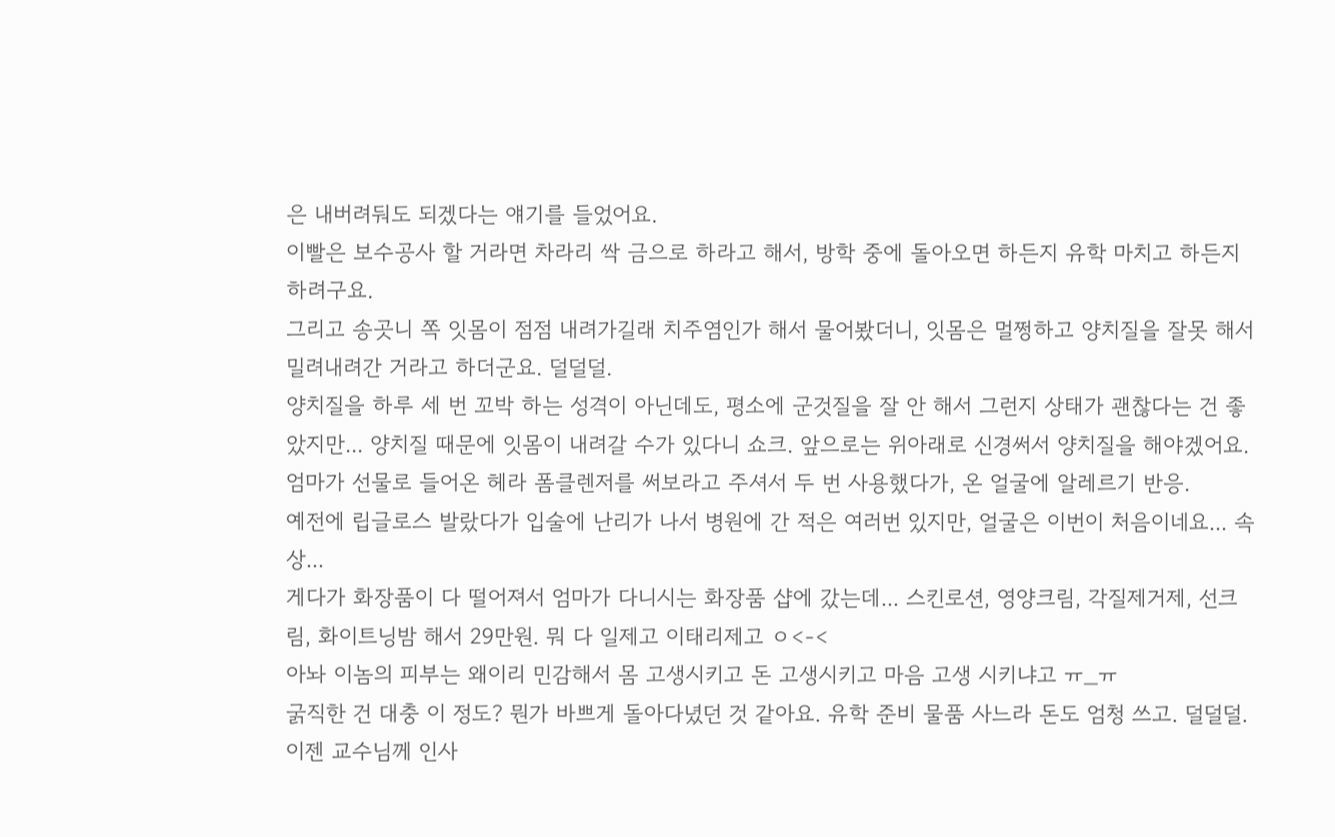은 내버려둬도 되겠다는 얘기를 들었어요.
이빨은 보수공사 할 거라면 차라리 싹 금으로 하라고 해서, 방학 중에 돌아오면 하든지 유학 마치고 하든지 하려구요.
그리고 송곳니 쪽 잇몸이 점점 내려가길래 치주염인가 해서 물어봤더니, 잇몸은 멀쩡하고 양치질을 잘못 해서 밀려내려간 거라고 하더군요. 덜덜덜.
양치질을 하루 세 번 꼬박 하는 성격이 아닌데도, 평소에 군것질을 잘 안 해서 그런지 상태가 괜찮다는 건 좋았지만... 양치질 때문에 잇몸이 내려갈 수가 있다니 쇼크. 앞으로는 위아래로 신경써서 양치질을 해야겠어요.
엄마가 선물로 들어온 헤라 폼클렌저를 써보라고 주셔서 두 번 사용했다가, 온 얼굴에 알레르기 반응.
예전에 립글로스 발랐다가 입술에 난리가 나서 병원에 간 적은 여러번 있지만, 얼굴은 이번이 처음이네요... 속상...
게다가 화장품이 다 떨어져서 엄마가 다니시는 화장품 샵에 갔는데... 스킨로션, 영양크림, 각질제거제, 선크림, 화이트닝밤 해서 29만원. 뭐 다 일제고 이태리제고 ㅇ<-<
아놔 이놈의 피부는 왜이리 민감해서 몸 고생시키고 돈 고생시키고 마음 고생 시키냐고 ㅠ_ㅠ
굵직한 건 대충 이 정도? 뭔가 바쁘게 돌아다녔던 것 같아요. 유학 준비 물품 사느라 돈도 엄청 쓰고. 덜덜덜.
이젠 교수님께 인사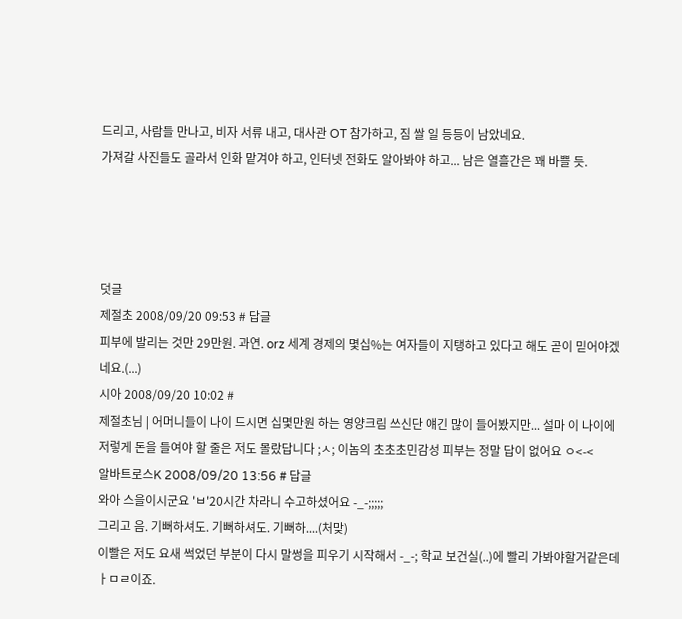드리고, 사람들 만나고, 비자 서류 내고, 대사관 OT 참가하고, 짐 쌀 일 등등이 남았네요.
가져갈 사진들도 골라서 인화 맡겨야 하고, 인터넷 전화도 알아봐야 하고... 남은 열흘간은 꽤 바쁠 듯.




덧글
제절초 2008/09/20 09:53 # 답글
피부에 발리는 것만 29만원. 과연. orz 세계 경제의 몇십%는 여자들이 지탱하고 있다고 해도 곧이 믿어야겠네요.(...)
시아 2008/09/20 10:02 #
제절초님 | 어머니들이 나이 드시면 십몇만원 하는 영양크림 쓰신단 얘긴 많이 들어봤지만... 설마 이 나이에 저렇게 돈을 들여야 할 줄은 저도 몰랐답니다 ;ㅅ; 이놈의 초초초민감성 피부는 정말 답이 없어요 ㅇ<-<
알바트로스K 2008/09/20 13:56 # 답글
와아 스을이시군요 'ㅂ'20시간 차라니 수고하셨어요 -_-;;;;;
그리고 음. 기뻐하셔도. 기뻐하셔도. 기뻐하....(처맞)
이빨은 저도 요새 썩었던 부분이 다시 말썽을 피우기 시작해서 -_-; 학교 보건실(..)에 빨리 가봐야할거같은데 ㅏㅁㄹ이죠.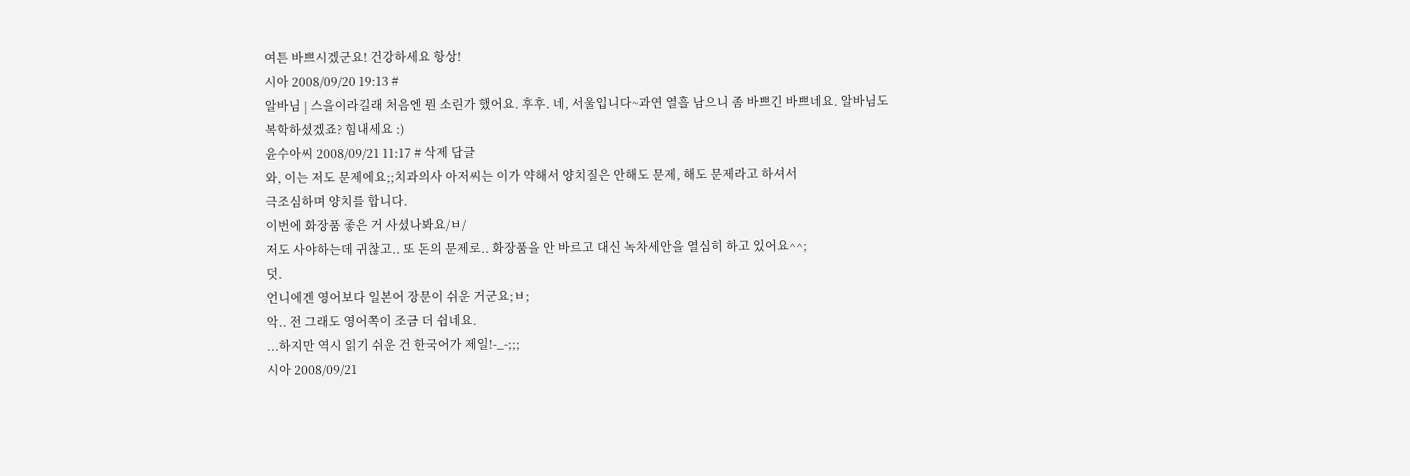여튼 바쁘시겠군요! 건강하세요 항상!
시아 2008/09/20 19:13 #
알바님 | 스을이라길래 처음엔 뭔 소린가 했어요. 후후. 네, 서울입니다~과연 열흘 남으니 좀 바쁘긴 바쁘네요. 알바님도 복학하셨겠죠? 힘내세요 :)
윤수아씨 2008/09/21 11:17 # 삭제 답글
와, 이는 저도 문제에요;;치과의사 아저씨는 이가 약해서 양치질은 안해도 문제, 해도 문제라고 하셔서
극조심하며 양치를 합니다.
이번에 화장품 좋은 거 사셨나봐요/ㅂ/
저도 사야하는데 귀찮고.. 또 돈의 문제로.. 화장품을 안 바르고 대신 녹차세안을 열심히 하고 있어요^^;
덧.
언니에겐 영어보다 일본어 장문이 쉬운 거군요;ㅂ;
악.. 전 그래도 영어쪽이 조금 더 쉽네요.
...하지만 역시 읽기 쉬운 건 한국어가 제일!-_-;;;
시아 2008/09/21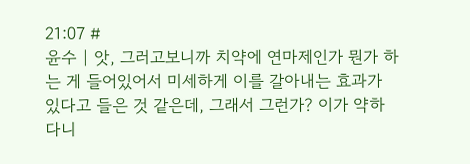21:07 #
윤수 | 앗, 그러고보니까 치약에 연마제인가 뭔가 하는 게 들어있어서 미세하게 이를 갈아내는 효과가 있다고 들은 것 같은데, 그래서 그런가? 이가 약하다니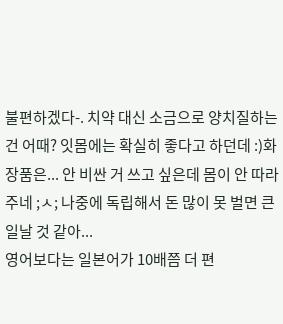불편하겠다-. 치약 대신 소금으로 양치질하는 건 어때? 잇몸에는 확실히 좋다고 하던데 :)화장품은... 안 비싼 거 쓰고 싶은데 몸이 안 따라주네 ;ㅅ; 나중에 독립해서 돈 많이 못 벌면 큰일날 것 같아...
영어보다는 일본어가 10배쯤 더 편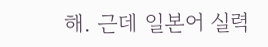해. 근데 일본어 실력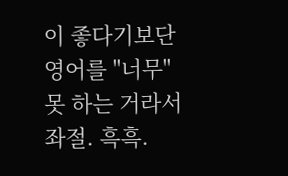이 좋다기보단 영어를 "너무" 못 하는 거라서 좌절. 흑흑.